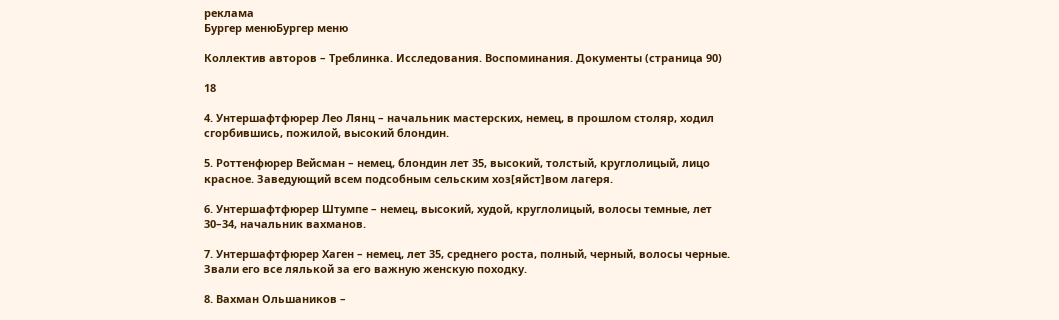реклама
Бургер менюБургер меню

Коллектив авторов – Треблинка. Исследования. Воспоминания. Документы (страница 90)

18

4. Унтершафтфюрер Лео Лянц – начальник мастерских, немец, в прошлом столяр, ходил сгорбившись, пожилой, высокий блондин.

5. Роттенфюрер Вейсман – немец, блондин лет 35, высокий, толстый, круглолицый, лицо красное. Заведующий всем подсобным сельским хоз[яйст]вом лагеря.

6. Унтершафтфюрер Штумпе – немец, высокий, худой, круглолицый, волосы темные, лет 30–34, начальник вахманов.

7. Унтершафтфюрер Хаген – немец, лет 35, среднего роста, полный, черный, волосы черные. Звали его все лялькой за его важную женскую походку.

8. Вахман Ольшаников –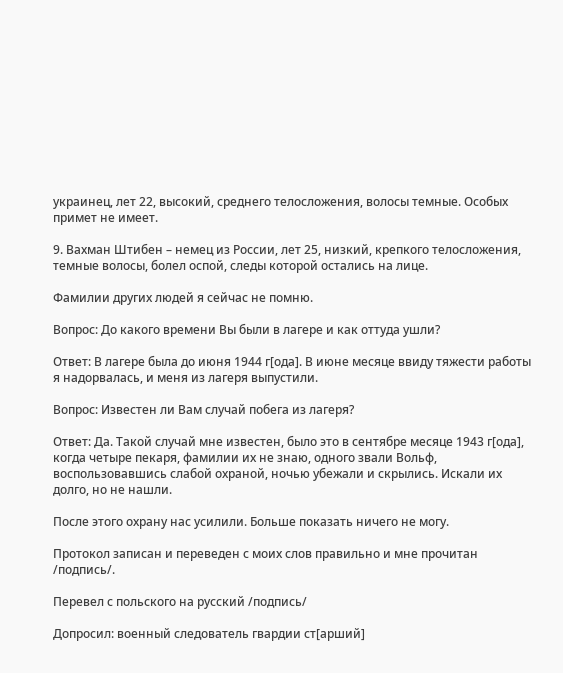украинец, лет 22, высокий, среднего телосложения, волосы темные. Особых примет не имеет.

9. Вахман Штибен – немец из России, лет 25, низкий, крепкого телосложения, темные волосы, болел оспой, следы которой остались на лице.

Фамилии других людей я сейчас не помню.

Вопрос: До какого времени Вы были в лагере и как оттуда ушли?

Ответ: В лагере была до июня 1944 г[ода]. В июне месяце ввиду тяжести работы я надорвалась, и меня из лагеря выпустили.

Вопрос: Известен ли Вам случай побега из лагеря?

Ответ: Да. Такой случай мне известен, было это в сентябре месяце 1943 г[ода], когда четыре пекаря, фамилии их не знаю, одного звали Вольф, воспользовавшись слабой охраной, ночью убежали и скрылись. Искали их долго, но не нашли.

После этого охрану нас усилили. Больше показать ничего не могу.

Протокол записан и переведен с моих слов правильно и мне прочитан /подпись/.

Перевел с польского на русский /подпись/

Допросил: военный следователь гвардии ст[арший]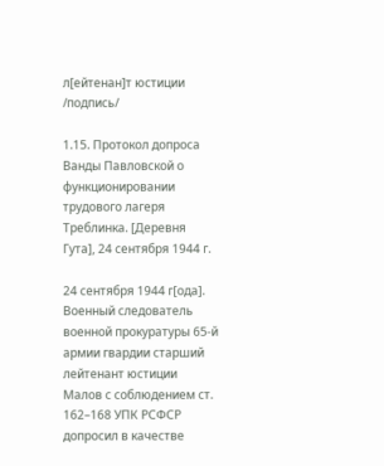л[ейтенан]т юстиции /подпись/

1.15. Протокол допроса Ванды Павловской о функционировании трудового лагеря Треблинка. [Деревня Гута], 24 сентября 1944 г.

24 сентября 1944 г[ода]. Военный следователь военной прокуратуры 65-й армии гвардии старший лейтенант юстиции Малов с соблюдением ст. 162–168 УПК РСФСР допросил в качестве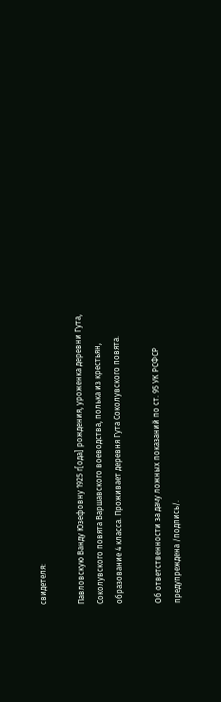свидетеля:

Павловскую Ванду Юзефовну 1925 г[ода] рождения, уроженка деревни Гута, Соколувского повята Варшавского воеводства, полька из крестьян, образование 4 класса. Проживает деревня Гута Соколувского повята.

Об ответственности за дачу ложных показаний по ст. 95 УК РСФСР предупреждена /подпись/.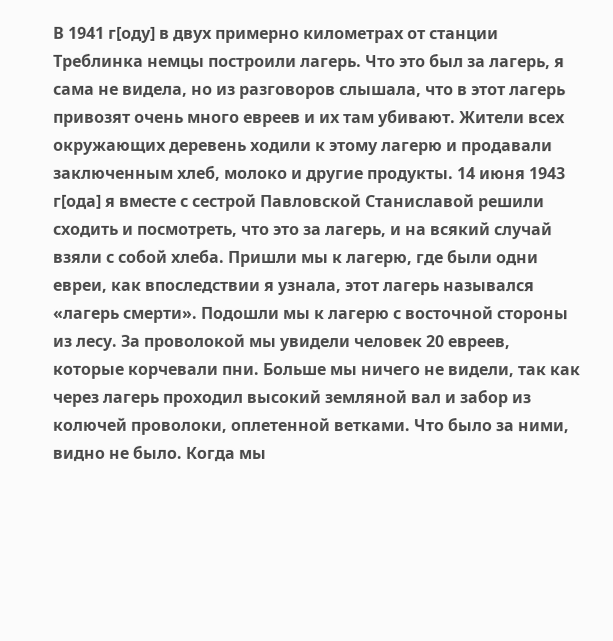В 1941 г[оду] в двух примерно километрах от станции Треблинка немцы построили лагерь. Что это был за лагерь, я сама не видела, но из разговоров слышала, что в этот лагерь привозят очень много евреев и их там убивают. Жители всех окружающих деревень ходили к этому лагерю и продавали заключенным хлеб, молоко и другие продукты. 14 июня 1943 г[ода] я вместе с сестрой Павловской Станиславой решили сходить и посмотреть, что это за лагерь, и на всякий случай взяли с собой хлеба. Пришли мы к лагерю, где были одни евреи, как впоследствии я узнала, этот лагерь назывался «лагерь смерти». Подошли мы к лагерю с восточной стороны из лесу. За проволокой мы увидели человек 20 евреев, которые корчевали пни. Больше мы ничего не видели, так как через лагерь проходил высокий земляной вал и забор из колючей проволоки, оплетенной ветками. Что было за ними, видно не было. Когда мы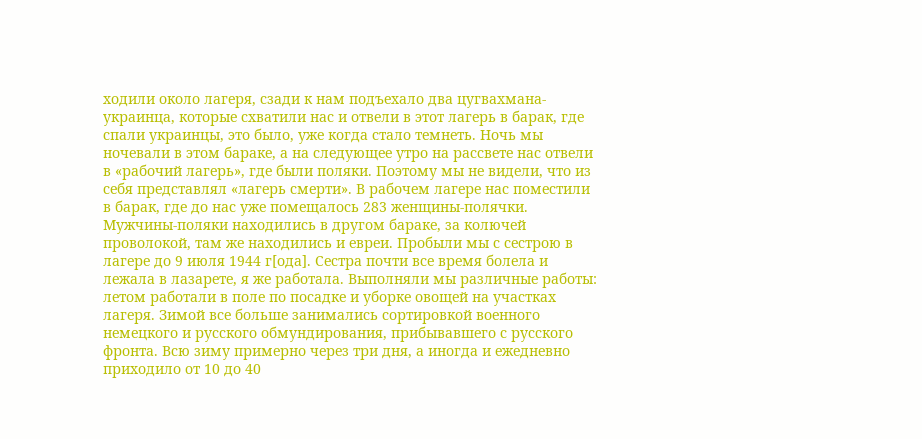ходили около лагеря, сзади к нам подъехало два цугвахмана-украинца, которые схватили нас и отвели в этот лагерь в барак, где спали украинцы, это было, уже когда стало темнеть. Ночь мы ночевали в этом бараке, а на следующее утро на рассвете нас отвели в «рабочий лагерь», где были поляки. Поэтому мы не видели, что из себя представлял «лагерь смерти». В рабочем лагере нас поместили в барак, где до нас уже помещалось 283 женщины-полячки. Мужчины-поляки находились в другом бараке, за колючей проволокой, там же находились и евреи. Пробыли мы с сестрою в лагере до 9 июля 1944 г[ода]. Сестра почти все время болела и лежала в лазарете, я же работала. Выполняли мы различные работы: летом работали в поле по посадке и уборке овощей на участках лагеря. Зимой все больше занимались сортировкой военного немецкого и русского обмундирования, прибывавшего с русского фронта. Всю зиму примерно через три дня, а иногда и ежедневно приходило от 10 до 40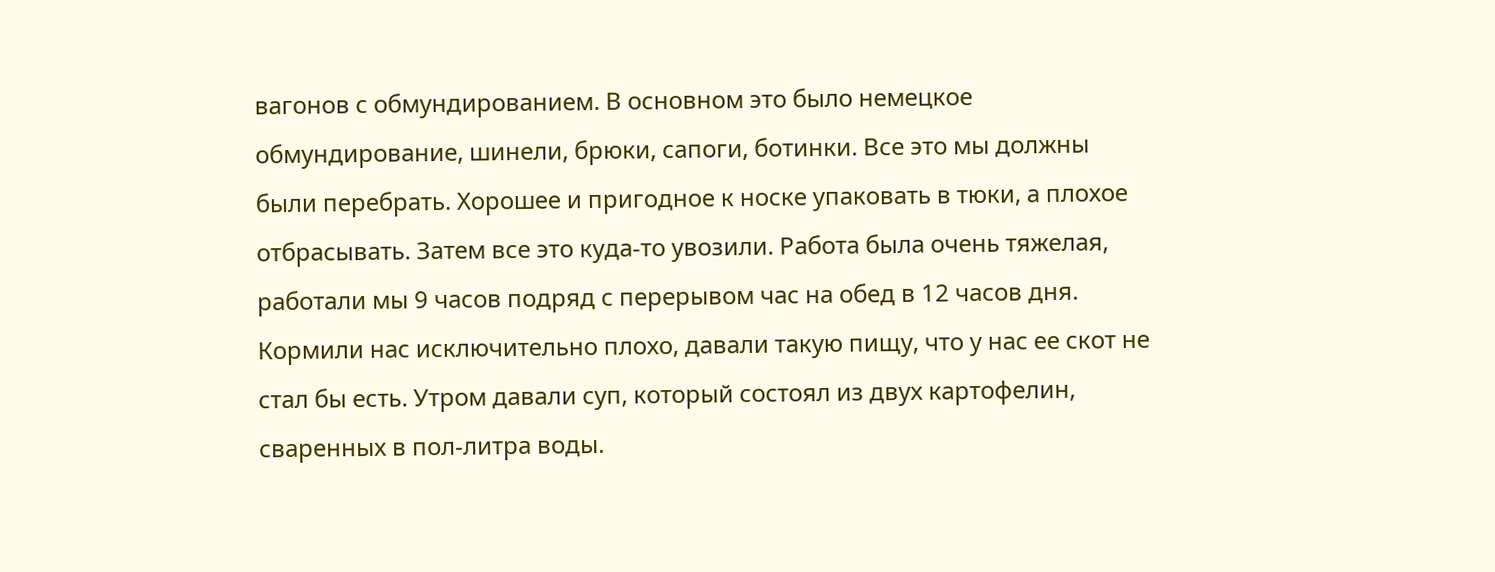вагонов с обмундированием. В основном это было немецкое обмундирование, шинели, брюки, сапоги, ботинки. Все это мы должны были перебрать. Хорошее и пригодное к носке упаковать в тюки, а плохое отбрасывать. Затем все это куда-то увозили. Работа была очень тяжелая, работали мы 9 часов подряд с перерывом час на обед в 12 часов дня. Кормили нас исключительно плохо, давали такую пищу, что у нас ее скот не стал бы есть. Утром давали суп, который состоял из двух картофелин, сваренных в пол-литра воды.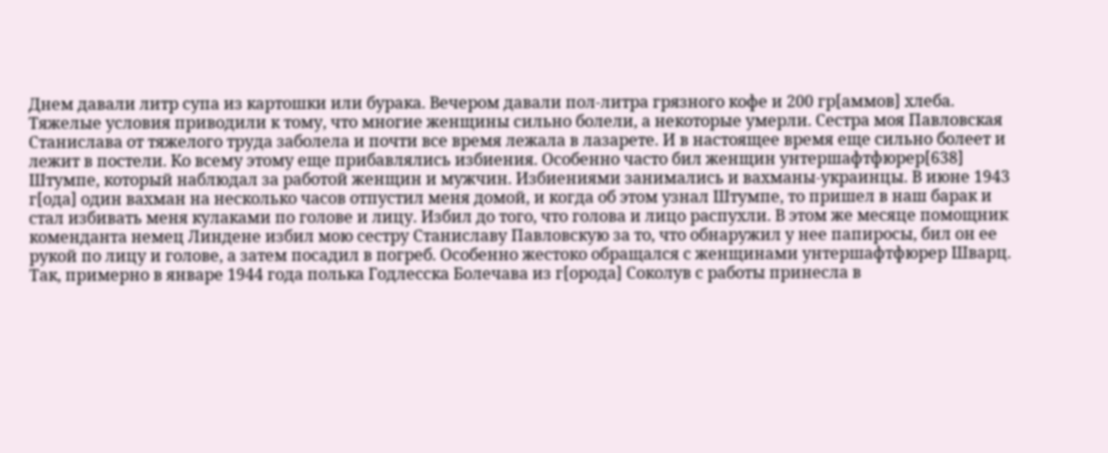Днем давали литр супа из картошки или бурака. Вечером давали пол-литра грязного кофе и 200 гр[аммов] хлеба. Тяжелые условия приводили к тому, что многие женщины сильно болели, а некоторые умерли. Сестра моя Павловская Станислава от тяжелого труда заболела и почти все время лежала в лазарете. И в настоящее время еще сильно болеет и лежит в постели. Ко всему этому еще прибавлялись избиения. Особенно часто бил женщин унтершафтфюрер[638] Штумпе, который наблюдал за работой женщин и мужчин. Избиениями занимались и вахманы-украинцы. В июне 1943 г[ода] один вахман на несколько часов отпустил меня домой, и когда об этом узнал Штумпе, то пришел в наш барак и стал избивать меня кулаками по голове и лицу. Избил до того, что голова и лицо распухли. В этом же месяце помощник коменданта немец Линдене избил мою сестру Станиславу Павловскую за то, что обнаружил у нее папиросы, бил он ее рукой по лицу и голове, а затем посадил в погреб. Особенно жестоко обращался с женщинами унтершафтфюрер Шварц. Так, примерно в январе 1944 года полька Годлесска Болечава из г[орода] Соколув с работы принесла в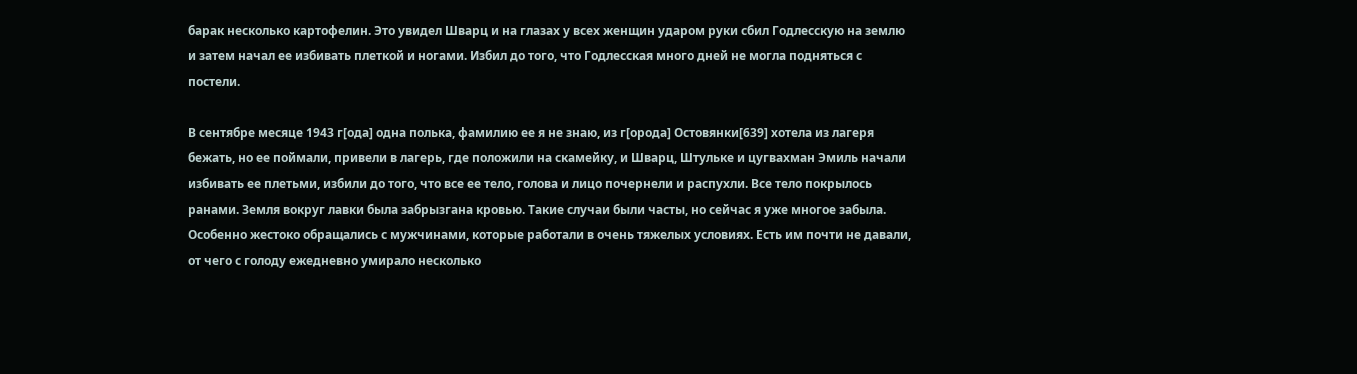барак несколько картофелин. Это увидел Шварц и на глазах у всех женщин ударом руки сбил Годлесскую на землю и затем начал ее избивать плеткой и ногами. Избил до того, что Годлесская много дней не могла подняться с постели.

В сентябре месяце 1943 г[ода] одна полька, фамилию ее я не знаю, из г[орода] Остовянки[639] хотела из лагеря бежать, но ее поймали, привели в лагерь, где положили на скамейку, и Шварц, Штульке и цугвахман Эмиль начали избивать ее плетьми, избили до того, что все ее тело, голова и лицо почернели и распухли. Все тело покрылось ранами. Земля вокруг лавки была забрызгана кровью. Такие случаи были часты, но сейчас я уже многое забыла. Особенно жестоко обращались с мужчинами, которые работали в очень тяжелых условиях. Есть им почти не давали, от чего с голоду ежедневно умирало несколько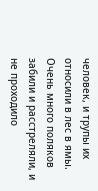человек, и трупы их относили в лес в ямы. Очень много поляков забили и расстреляли, и не проходило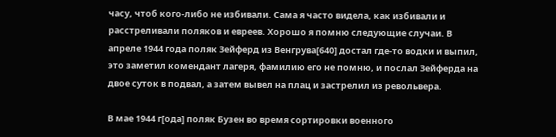часу, чтоб кого-либо не избивали. Сама я часто видела, как избивали и расстреливали поляков и евреев. Хорошо я помню следующие случаи. В апреле 1944 года поляк Зейферд из Венгрува[640] достал где-то водки и выпил, это заметил комендант лагеря, фамилию его не помню, и послал Зейферда на двое суток в подвал, а затем вывел на плац и застрелил из револьвера.

В мае 1944 г[ода] поляк Бузен во время сортировки военного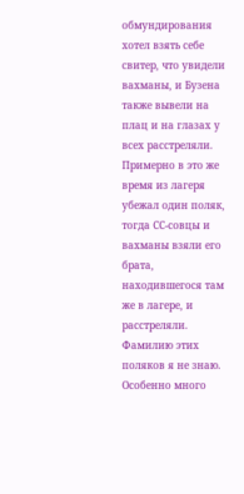обмундирования хотел взять себе свитер, что увидели вахманы, и Бузена также вывели на плац и на глазах у всех расстреляли. Примерно в это же время из лагеря убежал один поляк, тогда СС-совцы и вахманы взяли его брата, находившегося там же в лагере, и расстреляли. Фамилию этих поляков я не знаю. Особенно много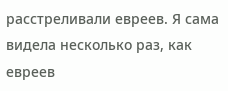расстреливали евреев. Я сама видела несколько раз, как евреев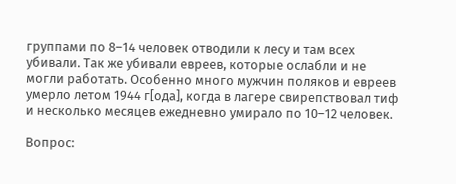группами по 8–14 человек отводили к лесу и там всех убивали. Так же убивали евреев, которые ослабли и не могли работать. Особенно много мужчин поляков и евреев умерло летом 1944 г[ода], когда в лагере свирепствовал тиф и несколько месяцев ежедневно умирало по 10–12 человек.

Вопрос: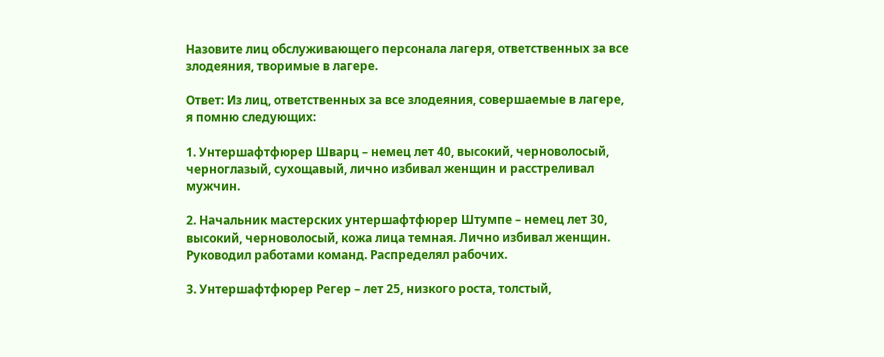Назовите лиц обслуживающего персонала лагеря, ответственных за все злодеяния, творимые в лагере.

Ответ: Из лиц, ответственных за все злодеяния, совершаемые в лагере, я помню следующих:

1. Унтершафтфюрер Шварц – немец лет 40, высокий, черноволосый, черноглазый, сухощавый, лично избивал женщин и расстреливал мужчин.

2. Начальник мастерских унтершафтфюрер Штумпе – немец лет 30, высокий, черноволосый, кожа лица темная. Лично избивал женщин. Руководил работами команд. Распределял рабочих.

3. Унтершафтфюрер Регер – лет 25, низкого роста, толстый,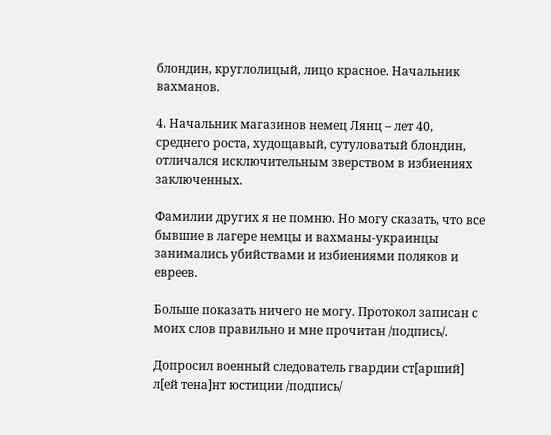блондин, круглолицый, лицо красное. Начальник вахманов.

4. Начальник магазинов немец Лянц – лет 40, среднего роста, худощавый, сутуловатый блондин, отличался исключительным зверством в избиениях заключенных.

Фамилии других я не помню. Но могу сказать, что все бывшие в лагере немцы и вахманы-украинцы занимались убийствами и избиениями поляков и евреев.

Больше показать ничего не могу. Протокол записан с моих слов правильно и мне прочитан /подпись/.

Допросил военный следователь гвардии ст[арший] л[ей тена]нт юстиции /подпись/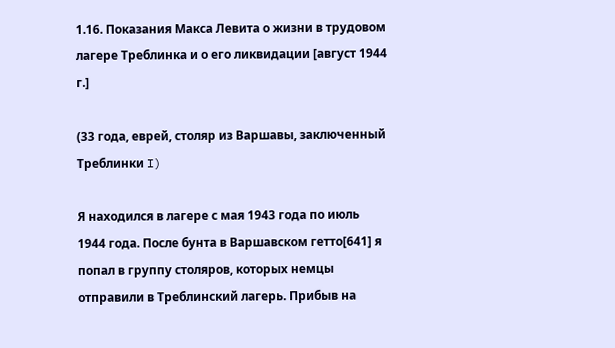1.16. Показания Макса Левита о жизни в трудовом лагере Треблинка и о его ликвидации [август 1944 г.]

(33 года, еврей, столяр из Варшавы, заключенный Треблинки I)

Я находился в лагере с мая 1943 года по июль 1944 года. После бунта в Варшавском гетто[641] я попал в группу столяров, которых немцы отправили в Треблинский лагерь. Прибыв на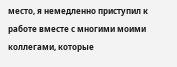место, я немедленно приступил к работе вместе с многими моими коллегами, которые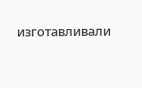изготавливали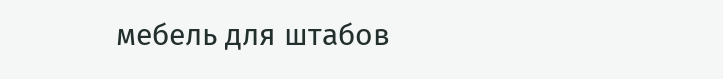мебель для штабов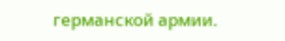германской армии.